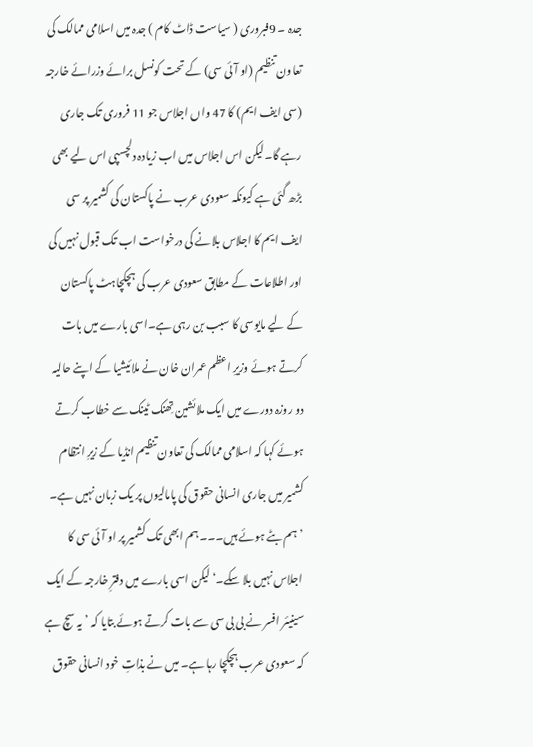جدہ ۔ 9فبروری ( سیاست ڈاٹ کام ) جدہ میں اسلامی ممالک کی تعاون تنظیم (او آئی سی) کے تحت کونسل برائے وزرائے خارجہ (سی ایف ایم) کا 47 واں اجلاس جو 11 فروری تک جاری رہے گا۔لیکن اس اجلاس میں اب زیادہ دلچسپی اس لیے بھی بڑھ گئی ہے کیونکہ سعودی عرب نے پاکستان کی کشمیر پر سی ایف ایم کا اجلاس بلانے کی درخواست اب تک قبول نہیں کی اور اطلاعات کے مطابق سعودی عرب کی ہچکچاہٹ پاکستان کے لیے مایوسی کا سبب بن رہی ہے۔اسی بارے میں بات کرتے ہوئے وزیرِ اعظم عمران خان نے ملائیشیا کے اپنے حالیہ دو روزہ دورے میں ایک ملائشین تِھنک ٹینک سے خطاب کرتے ہوئے کہا کہ اسلامی ممالک کی تعاون تنظیم انڈیا کے زیرِ انتظام کشمیر میں جاری انسانی حقوق کی پامالیوں پر یک زبان نہیں ہے۔ ’ہم بٹے ہوئے ہیں۔۔۔ ہم ابھی تک کشمیر پر او آئی سی کا اجلاس نہیں بلا سکے۔‘لیکن اسی بارے میں دفترِ خارجہ کے ایک سینیئر افسر نے بی بی سی سے بات کرتے ہوئے بتایا کہ ’یہ سچ ہے کہ سعودی عرب ہچکچا رہا ہے۔ میں نے بذاتِ خود انسانی حقوق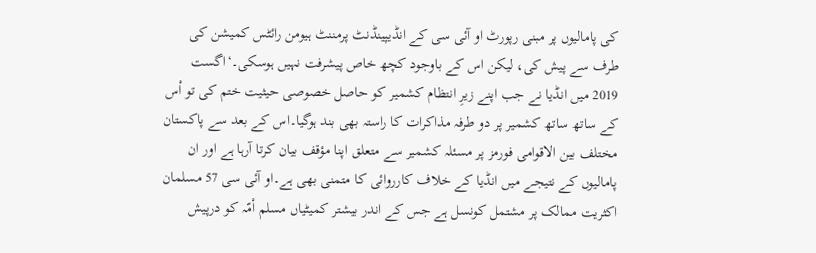کی پامالیوں پر مبنی رپورٹ او آئی سی کے انڈیپینڈنٹ پرمننٹ ہیومن رائٹس کمیشن کی طرف سے پیش کی، لیکن اس کے باوجود کچھ خاص پیشرفت نہیں ہوسکی۔‘اگست 2019 میں انڈیا نے جب اپنے زیرِ انتظام کشمیر کو حاصل خصوصی حیثیت ختم کی تو اْس کے ساتھ ساتھ کشمیر پر دو طرفہ مذاکرات کا راستہ بھی بند ہوگیا۔اس کے بعد سے پاکستان مختلف بین الاقوامی فورمز پر مسئلہ کشمیر سے متعلق اپنا مؤقف بیان کرتا آرہا ہے اور ان پامالیوں کے نتیجے میں انڈیا کے خلاف کارروائی کا متمنی بھی ہے۔او آئی سی 57 مسلمان اکثریت ممالک پر مشتمل کونسل ہے جس کے اندر بیشتر کمیٹیاں مسلم اْمّہ کو درپیش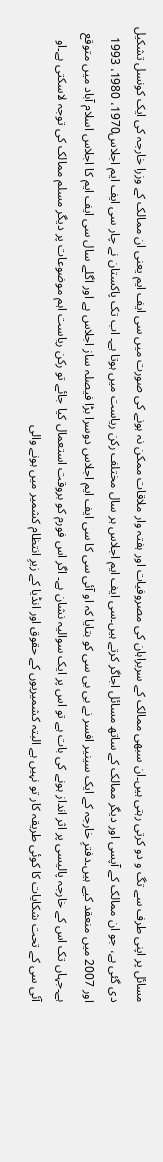مسائل پر اپنی طرف سے تگ و دو کرتی رہتی ہیں۔ان سبھی ممالک کے سربراہان کی مصروفیات اور ہفتہ وار ملاقات ممکن نہ ہونے کی صورت میں سی ایف ایم یعنی ان ممالک کے وزرا خارجہ کی ایک کونسل تشکیل دی گئی ہے، جو ان ممالک کے آپسی اور دیگر ممالک کے ساتھ مسائل اجاگر کرتے ہیں۔سی ایف ایم اجلاس ہر سال مختلف رکن ریاست میں ہوتا ہے۔ اب تک پاکستان نے چار سی ایف ایم اجلاس1970، 1980، 1993 اور 2007 میں منعقد کیے ہیں۔دفترِ خارجہ کے ایک سینیر افسر نے بی بی سی کو بتایا کہ او آئی سی کا سی ایف ایم اجلاس دوسرا بڑا فیصلہ ساز اجلاس ہے اور اگلے سال سی ایف ایم کا اجلاس اسلام آباد میں متوقع ہے۔جہاں تک اس کے خارجہ پالیسی پر اثر انداز ہونے کی بات ہے تو اس پر ایک سوالیہ نشان ہے۔ اگر اس فورم کو بروقت استعمال کیا جائے تو رکن ریاست اہم موضوعات پر دیگر مسلم ممالک کی توجہ لاسکتی ہے۔او آئی سی کے تحت شکایات کا کوئی طریقہ کار تو نہیں ہے البتہ کشمیریوں کے حقوق اور انڈیا کے زیرِ انتظام کشمیر میں ہونے والی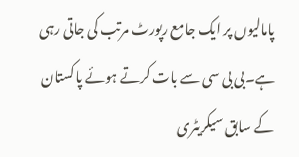پامالیوں پر ایک جامع رپورٹ مرتب کی جاتی رہی ہے۔بی بی سی سے بات کرتے ہوئے پاکستان کے سابق سیکریٹری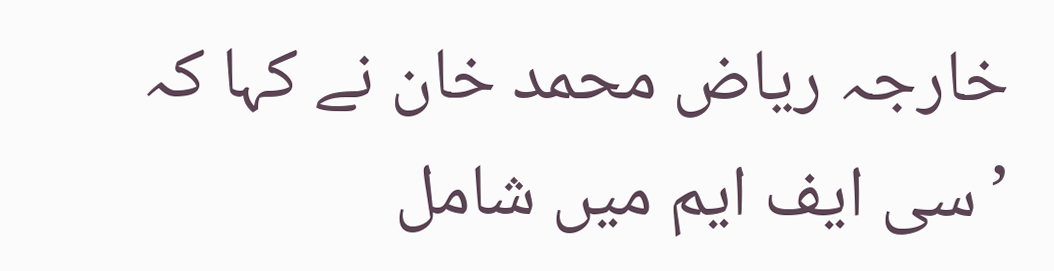خارجہ ریاض محمد خان نے کہا کہ ’سی ایف ایم میں شامل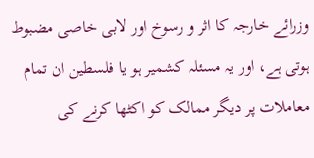وزرائے خارجہ کا اثر و رسوخ اور لابی خاصی مضبوط ہوتی ہے، اور یہ مسئلہ کشمیر ہو یا فلسطین ان تمام معاملات پر دیگر ممالک کو اکٹھا کرنے کی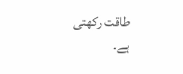طاقت رکھتی ہے۔